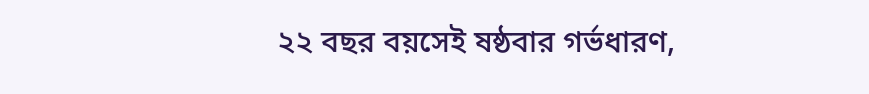২২ বছর বয়সেই ষষ্ঠবার গর্ভধারণ,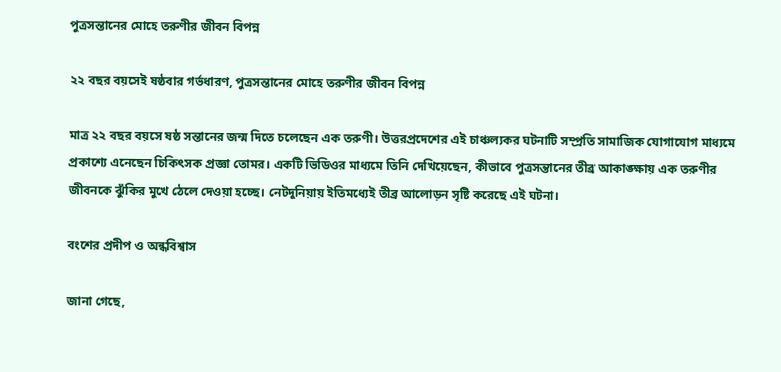পুত্রসন্তানের মোহে তরুণীর জীবন বিপন্ন

২২ বছর বয়সেই ষষ্ঠবার গর্ভধারণ, পুত্রসন্তানের মোহে তরুণীর জীবন বিপন্ন

মাত্র ২২ বছর বয়সে ষষ্ঠ সন্তানের জন্ম দিতে চলেছেন এক তরুণী। উত্তরপ্রদেশের এই চাঞ্চল্যকর ঘটনাটি সম্প্রতি সামাজিক যোগাযোগ মাধ্যমে প্রকাশ্যে এনেছেন চিকিৎসক প্রজ্ঞা তোমর। একটি ভিডিওর মাধ্যমে তিনি দেখিয়েছেন, কীভাবে পুত্রসন্তানের তীব্র আকাঙ্ক্ষায় এক তরুণীর জীবনকে ঝুঁকির মুখে ঠেলে দেওয়া হচ্ছে। নেটদুনিয়ায় ইতিমধ্যেই তীব্র আলোড়ন সৃষ্টি করেছে এই ঘটনা।

বংশের প্রদীপ ও অন্ধবিশ্বাস

জানা গেছে,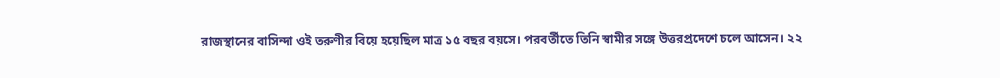রাজস্থানের বাসিন্দা ওই তরুণীর বিয়ে হয়েছিল মাত্র ১৫ বছর বয়সে। পরবর্তীতে তিনি স্বামীর সঙ্গে উত্তরপ্রদেশে চলে আসেন। ২২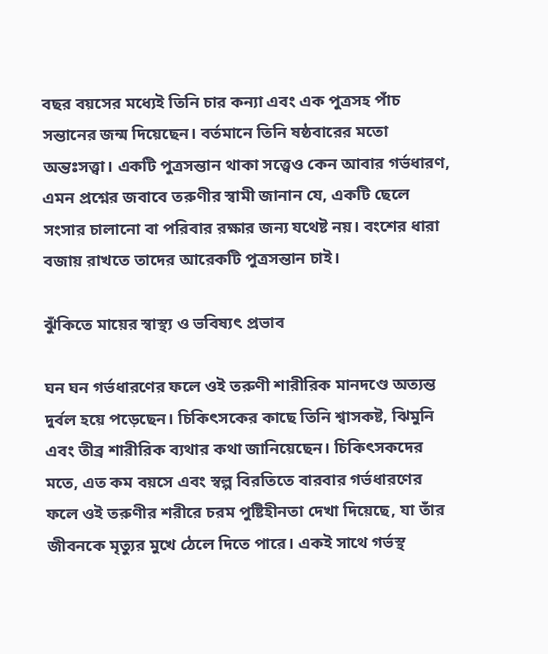বছর বয়সের মধ্যেই তিনি চার কন্যা এবং এক পুত্রসহ পাঁচ সন্তানের জন্ম দিয়েছেন। বর্তমানে তিনি ষষ্ঠবারের মতো অন্তঃসত্ত্বা। একটি পুত্রসন্তান থাকা সত্ত্বেও কেন আবার গর্ভধারণ, এমন প্রশ্নের জবাবে তরুণীর স্বামী জানান যে, একটি ছেলে সংসার চালানো বা পরিবার রক্ষার জন্য যথেষ্ট নয়। বংশের ধারা বজায় রাখতে তাদের আরেকটি পুত্রসন্তান চাই।

ঝুঁকিতে মায়ের স্বাস্থ্য ও ভবিষ্যৎ প্রভাব

ঘন ঘন গর্ভধারণের ফলে ওই তরুণী শারীরিক মানদণ্ডে অত্যন্ত দুর্বল হয়ে পড়েছেন। চিকিৎসকের কাছে তিনি শ্বাসকষ্ট, ঝিমুনি এবং তীব্র শারীরিক ব্যথার কথা জানিয়েছেন। চিকিৎসকদের মতে, এত কম বয়সে এবং স্বল্প বিরতিতে বারবার গর্ভধারণের ফলে ওই তরুণীর শরীরে চরম পুষ্টিহীনতা দেখা দিয়েছে, যা তাঁর জীবনকে মৃত্যুর মুখে ঠেলে দিতে পারে। একই সাথে গর্ভস্থ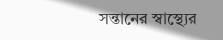সন্তানের স্বাস্থ্যের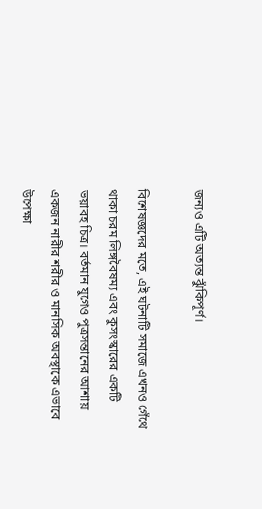জন্যও এটি অত্যন্ত ঝুঁকিপূর্ণ।

বিশেষজ্ঞদের মতে, এই ঘটনাটি সমাজে এখনও গেঁথে থাকা চরম লিঙ্গবৈষম্য এবং কুসংস্কারের একটি ভয়াবহ চিত্র। বর্তমান যুগেও পুত্রসন্তানের আশায় একজন নারীর শরীর ও মানসিক অবস্থাকে এভাবে উপেক্ষা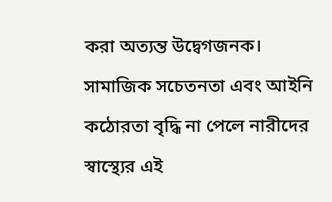করা অত্যন্ত উদ্বেগজনক। সামাজিক সচেতনতা এবং আইনি কঠোরতা বৃদ্ধি না পেলে নারীদের স্বাস্থ্যের এই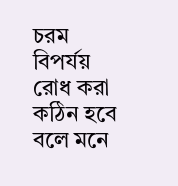চরম বিপর্যয় রোধ করা কঠিন হবে বলে মনে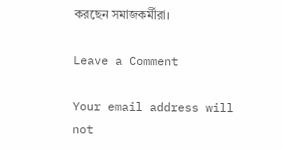করছেন সমাজকর্মীরা।

Leave a Comment

Your email address will not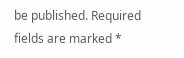be published. Required fields are marked *